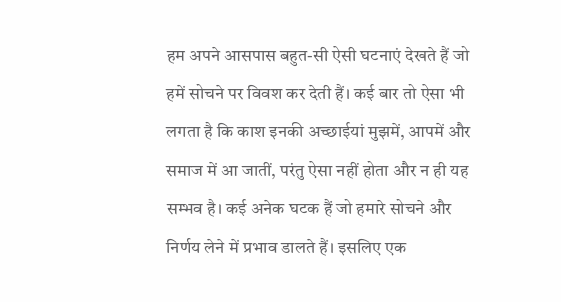हम अपने आसपास बहुत-सी ऐसी घटनाएं देखते हैं जो हमें सोचने पर विवश कर देती हैं। कई बार तो ऐसा भी लगता है कि काश इनकी अच्छाईयां मुझमें, आपमें और समाज में आ जातीं, परंतु ऐसा नहीं होता और न ही यह सम्भव है। कई अनेक घटक हैं जो हमारे सोचने और निर्णय लेने में प्रभाव डालते हैं। इसलिए एक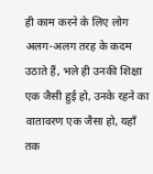ही काम करने के लिए लोग अलग-अलग तरह के कदम उठाते हैं, भले ही उनकी शिक्षा एक जैसी हुई हो, उनके रहने का वातावरण एक जैसा हो, यहाँ तक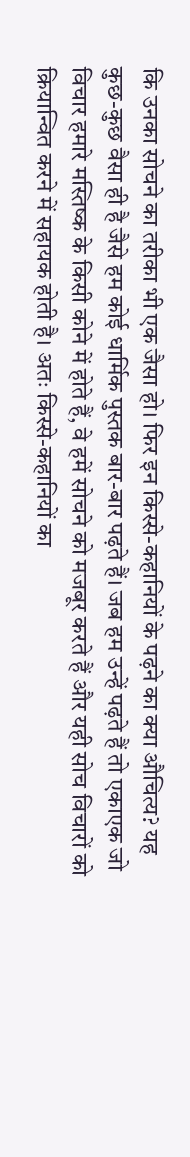कि उनका सोचने का तरीका भी एक जैसा हो। फिर इन किस्से-कहानियों के पढ़ने का क्या औचित्य? यह कुछ-कुछ वैसा ही है जैसे हम कोई धार्मिक पुस्तक बार-बार पढ़ते हैं। जब हम उन्हें पढ़ते हैं तो एकाएक जो विचार हमारे मस्तिष्क के किसी कोने में होते हैं, वे हमें सोचने को मजबूर करते हैं और यही सोच विचारों को क्रियान्वित करने में सहायक होती है। अतः किस्से-कहानियों का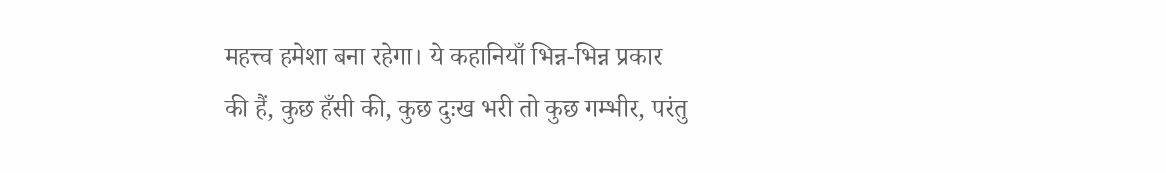महत्त्व हमेशा बना रहेगा। ये कहानियाँ भिन्न-भिन्न प्रकार की हैं, कुछ हँसी की, कुछ दुःख भरी तो कुछ गम्भीर, परंतु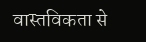वास्तविकता से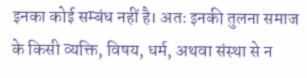इनका कोई सम्बंध नहीं है। अतः इनकी तुलना समाज के किसी व्यक्ति, विषय, धर्म, अथवा संस्था से न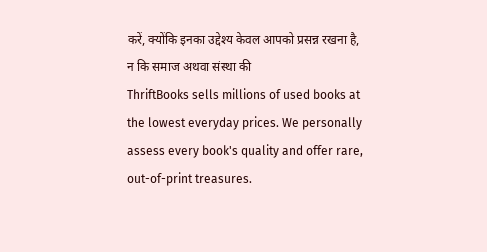करें, क्योंकि इनका उद्देश्य केवल आपको प्रसन्न रखना है, न कि समाज अथवा संस्था की
ThriftBooks sells millions of used books at the lowest everyday prices. We personally assess every book's quality and offer rare, out-of-print treasures.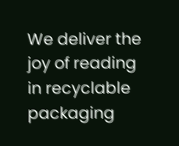We deliver the joy of reading in recyclable packaging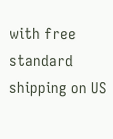with free standard shipping on US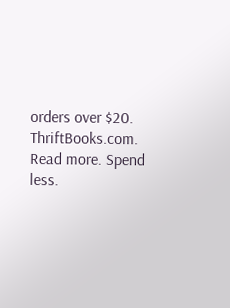orders over $20. ThriftBooks.com. Read more. Spend less.